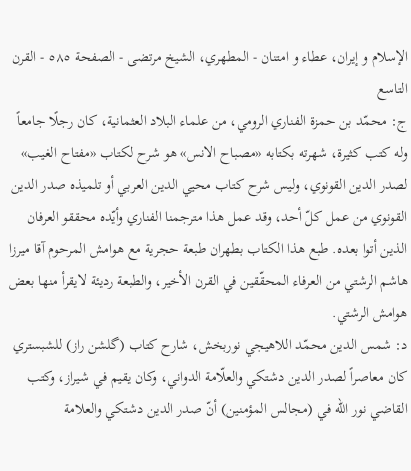الإسلام و إيران، عطاء و امتنان - المطهري، الشيخ مرتضى - الصفحة ٥٨٥ - القرن التاسع
ج: محمّد بن حمزة الفناري الرومي، من علماء البلاد العثمانية، كان رجلًا جامعاً وله كتب كثيرة، شهرته بكتابه «مصباح الانس» هو شرح لكتاب «مفتاح الغيب» لصدر الدين القونوي، وليس شرح كتاب محيي الدين العربي أو تلميذه صدر الدين القونوي من عمل كلّ أحد، وقد عمل هذا مترجمنا الفناري وأيّده محققو العرفان الذين أتوا بعده. طبع هذا الكتاب بطهران طبعة حجرية مع هوامش المرحوم آقا ميرزا هاشم الرشتي من العرفاء المحقّقين في القرن الأخير، والطبعة رديئة لايقرأ منها بعض هوامش الرشتي.
د: شمس الدين محمّد اللاهيجي نوربخش، شارح كتاب (گلشن راز) للشبستري كان معاصراً لصدر الدين دشتكي والعلّامة الدواني، وكان يقيم في شيراز، وكتب القاضي نور الله في (مجالس المؤمنين) أنّ صدر الدين دشتكي والعلامة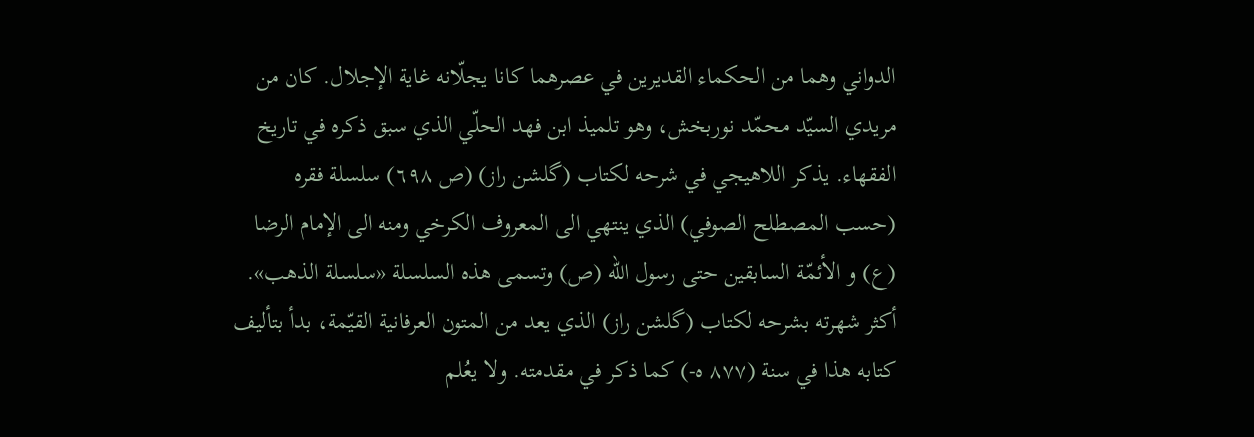الدواني وهما من الحكماء القديرين في عصرهما كانا يجلّانه غاية الإجلال. كان من مريدي السيّد محمّد نوربخش، وهو تلميذ ابن فهد الحلّي الذي سبق ذكره في تاريخ الفقهاء. يذكر اللاهيجي في شرحه لكتاب (گلشن راز) (ص ٦٩٨) سلسلة فقره (حسب المصطلح الصوفي) الذي ينتهي الى المعروف الكرخي ومنه الى الإمام الرضا (ع) و الأئمّة السابقين حتى رسول الله (ص) وتسمى هذه السلسلة «سلسلة الذهب».
أكثر شهرته بشرحه لكتاب (گلشن راز) الذي يعد من المتون العرفانية القيّمة، بدأ بتأليف كتابه هذا في سنة (٨٧٧ ه-) كما ذكر في مقدمته. ولا يعُلم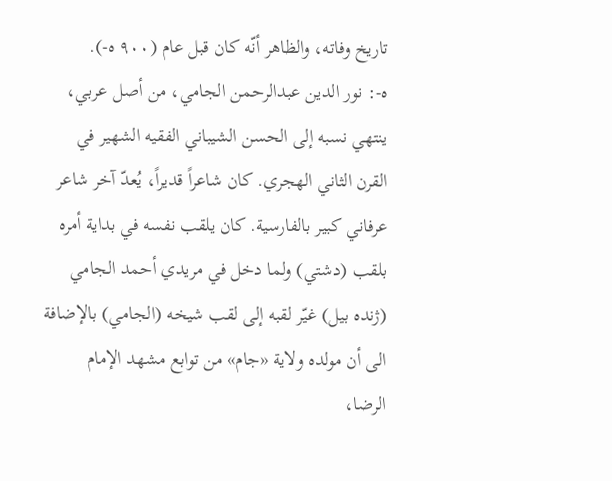تاريخ وفاته، والظاهر أنّه كان قبل عام (٩٠٠ ه-).
ه-: نور الدين عبدالرحمن الجامي، من أصل عربي، ينتهي نسبه إلى الحسن الشيباني الفقيه الشهير في القرن الثاني الهجري. كان شاعراً قديراً، يُعدّ آخر شاعر عرفاني كبير بالفارسية. كان يلقب نفسه في بداية أمره بلقب (دشتي) ولما دخل في مريدي أحمد الجامي (ژنده بيل) غيّر لقبه إلى لقب شيخه (الجامي) بالإضافة الى أن مولده ولاية «جام» من توابع مشهد الإمام الرضا،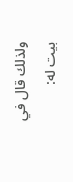ولذلك قال في بيت له: